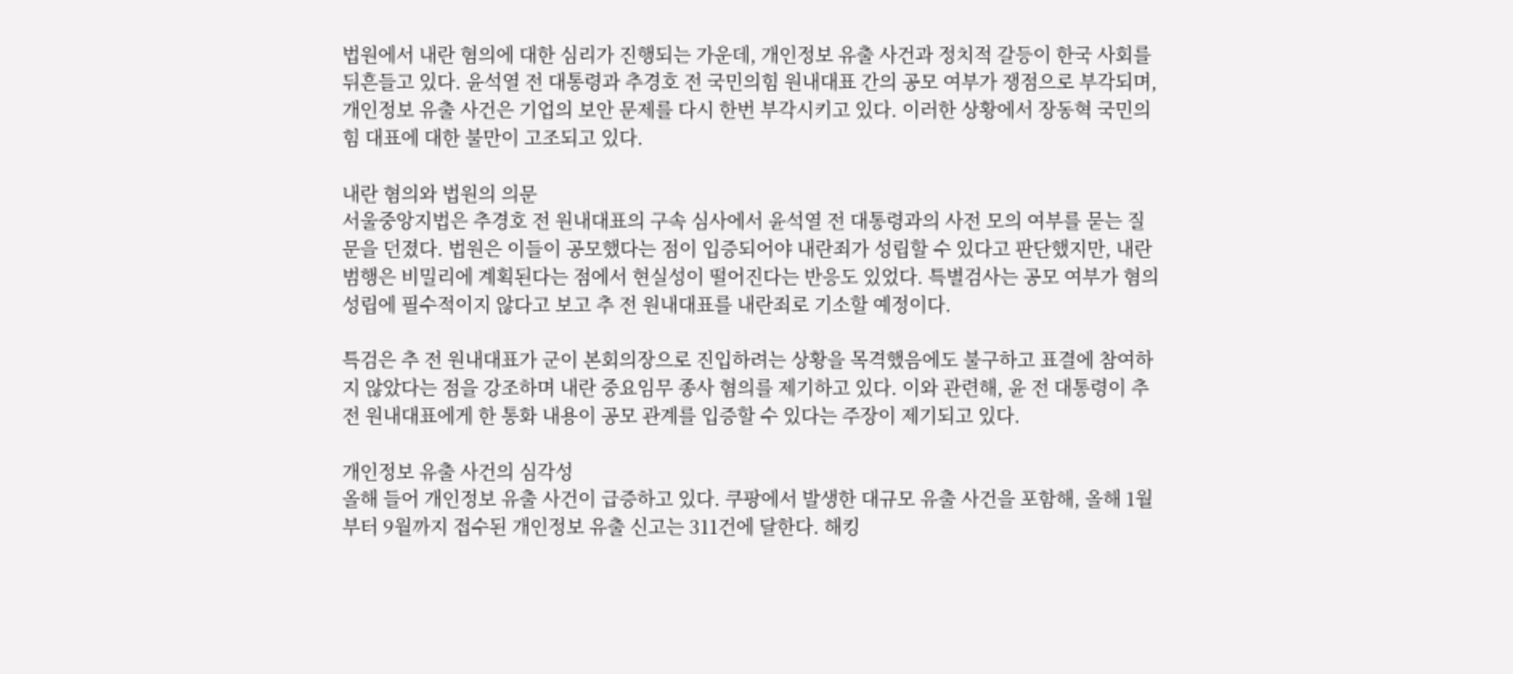법원에서 내란 혐의에 대한 심리가 진행되는 가운데, 개인정보 유출 사건과 정치적 갈등이 한국 사회를 뒤흔들고 있다. 윤석열 전 대통령과 추경호 전 국민의힘 원내대표 간의 공모 여부가 쟁점으로 부각되며, 개인정보 유출 사건은 기업의 보안 문제를 다시 한번 부각시키고 있다. 이러한 상황에서 장동혁 국민의힘 대표에 대한 불만이 고조되고 있다.

내란 혐의와 법원의 의문
서울중앙지법은 추경호 전 원내대표의 구속 심사에서 윤석열 전 대통령과의 사전 모의 여부를 묻는 질문을 던졌다. 법원은 이들이 공모했다는 점이 입증되어야 내란죄가 성립할 수 있다고 판단했지만, 내란 범행은 비밀리에 계획된다는 점에서 현실성이 떨어진다는 반응도 있었다. 특별검사는 공모 여부가 혐의 성립에 필수적이지 않다고 보고 추 전 원내대표를 내란죄로 기소할 예정이다.

특검은 추 전 원내대표가 군이 본회의장으로 진입하려는 상황을 목격했음에도 불구하고 표결에 참여하지 않았다는 점을 강조하며 내란 중요임무 종사 혐의를 제기하고 있다. 이와 관련해, 윤 전 대통령이 추 전 원내대표에게 한 통화 내용이 공모 관계를 입증할 수 있다는 주장이 제기되고 있다.

개인정보 유출 사건의 심각성
올해 들어 개인정보 유출 사건이 급증하고 있다. 쿠팡에서 발생한 대규모 유출 사건을 포함해, 올해 1월부터 9월까지 접수된 개인정보 유출 신고는 311건에 달한다. 해킹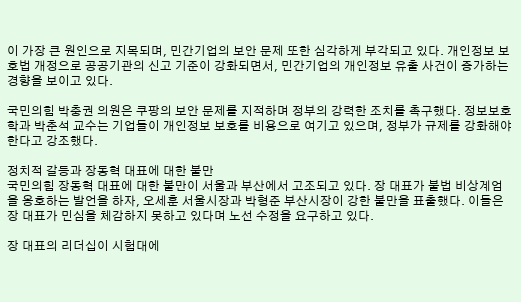이 가장 큰 원인으로 지목되며, 민간기업의 보안 문제 또한 심각하게 부각되고 있다. 개인정보 보호법 개정으로 공공기관의 신고 기준이 강화되면서, 민간기업의 개인정보 유출 사건이 증가하는 경향을 보이고 있다.

국민의힘 박충권 의원은 쿠팡의 보안 문제를 지적하며 정부의 강력한 조치를 촉구했다. 정보보호학과 박춘석 교수는 기업들이 개인정보 보호를 비용으로 여기고 있으며, 정부가 규제를 강화해야 한다고 강조했다.

정치적 갈등과 장동혁 대표에 대한 불만
국민의힘 장동혁 대표에 대한 불만이 서울과 부산에서 고조되고 있다. 장 대표가 불법 비상계엄을 옹호하는 발언을 하자, 오세훈 서울시장과 박형준 부산시장이 강한 불만을 표출했다. 이들은 장 대표가 민심을 체감하지 못하고 있다며 노선 수정을 요구하고 있다.

장 대표의 리더십이 시험대에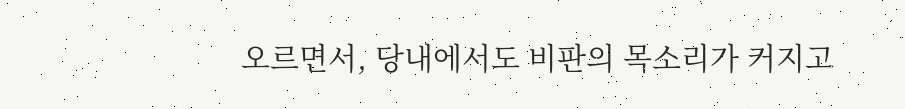오르면서, 당내에서도 비판의 목소리가 커지고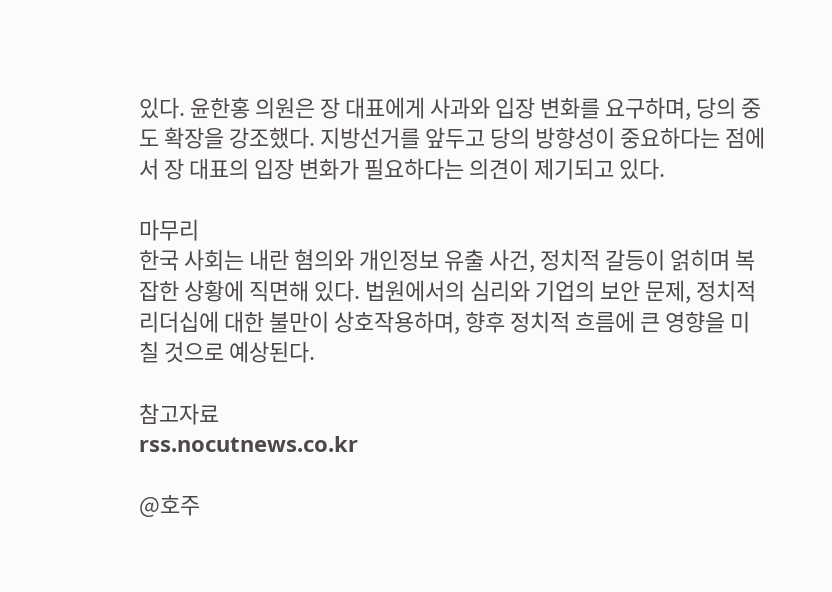있다. 윤한홍 의원은 장 대표에게 사과와 입장 변화를 요구하며, 당의 중도 확장을 강조했다. 지방선거를 앞두고 당의 방향성이 중요하다는 점에서 장 대표의 입장 변화가 필요하다는 의견이 제기되고 있다.

마무리
한국 사회는 내란 혐의와 개인정보 유출 사건, 정치적 갈등이 얽히며 복잡한 상황에 직면해 있다. 법원에서의 심리와 기업의 보안 문제, 정치적 리더십에 대한 불만이 상호작용하며, 향후 정치적 흐름에 큰 영향을 미칠 것으로 예상된다.

참고자료
rss.nocutnews.co.kr

@호주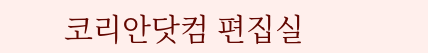코리안닷컴 편집실